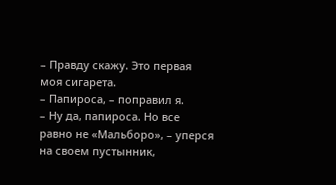– Правду скажу. Это первая моя сигарета.
– Папироса, – поправил я.
– Ну да, папироса. Но все равно не «Мальборо», – уперся на своем пустынник,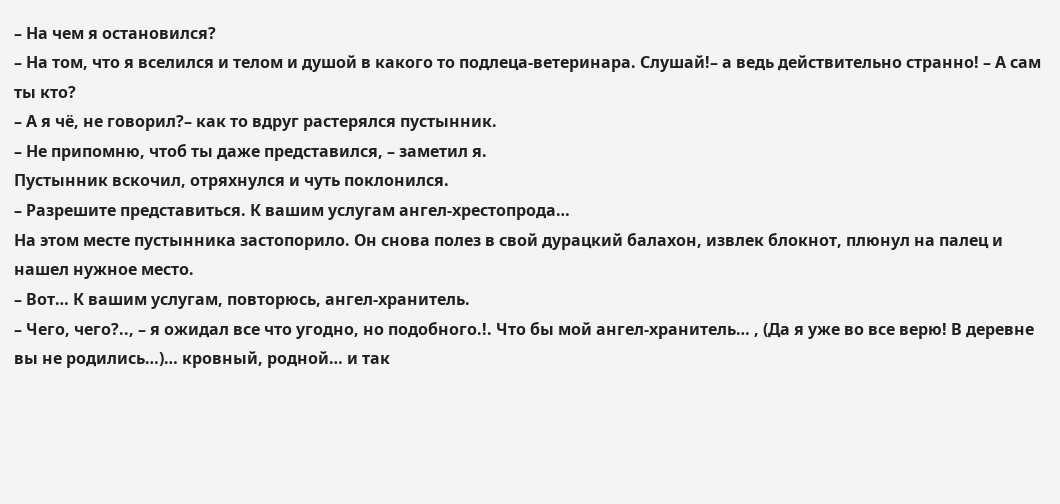– На чем я остановился?
– На том, что я вселился и телом и душой в какого то подлеца-ветеринара. Слушай!– а ведь действительно странно! – А сам ты кто?
– А я чё, не говорил?– как то вдруг растерялся пустынник.
– Не припомню, чтоб ты даже представился, – заметил я.
Пустынник вскочил, отряхнулся и чуть поклонился.
– Разрешите представиться. К вашим услугам ангел-хрестопрода…
На этом месте пустынника застопорило. Он снова полез в свой дурацкий балахон, извлек блокнот, плюнул на палец и нашел нужное место.
– Вот… К вашим услугам, повторюсь, ангел-хранитель.
– Чего, чего?.., – я ожидал все что угодно, но подобного.!. Что бы мой ангел-хранитель… , (Да я уже во все верю! В деревне вы не родились…)… кровный, родной… и так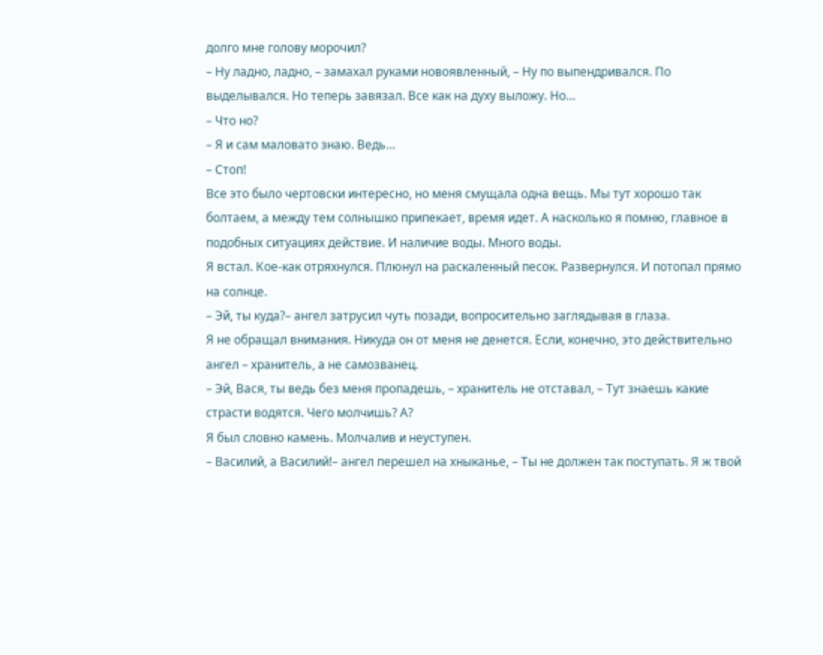долго мне голову морочил?
– Ну ладно, ладно, – замахал руками новоявленный, – Ну по выпендривался. По выделывался. Но теперь завязал. Все как на духу выложу. Но…
– Что но?
– Я и сам маловато знаю. Ведь…
– Стоп!
Все это было чертовски интересно, но меня смущала одна вещь. Мы тут хорошо так болтаем, а между тем солнышко припекает, время идет. А насколько я помню, главное в подобных ситуациях действие. И наличие воды. Много воды.
Я встал. Кое-как отряхнулся. Плюнул на раскаленный песок. Развернулся. И потопал прямо на солнце.
– Эй, ты куда?– ангел затрусил чуть позади, вопросительно заглядывая в глаза.
Я не обращал внимания. Никуда он от меня не денется. Если, конечно, это действительно ангел – хранитель, а не самозванец.
– Эй, Вася, ты ведь без меня пропадешь, – хранитель не отставал, – Тут знаешь какие страсти водятся. Чего молчишь? А?
Я был словно камень. Молчалив и неуступен.
– Василий, а Василий!– ангел перешел на хныканье, – Ты не должен так поступать. Я ж твой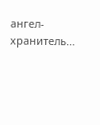ангел-хранитель…